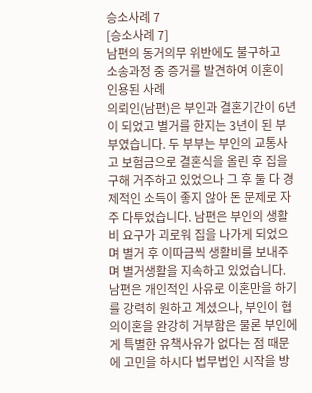승소사례 7
[승소사례 7]
남편의 동거의무 위반에도 불구하고
소송과정 중 증거를 발견하여 이혼이 인용된 사례
의뢰인(남편)은 부인과 결혼기간이 6년이 되었고 별거를 한지는 3년이 된 부부였습니다. 두 부부는 부인의 교통사고 보험금으로 결혼식을 올린 후 집을 구해 거주하고 있었으나 그 후 둘 다 경제적인 소득이 좋지 않아 돈 문제로 자주 다투었습니다. 남편은 부인의 생활비 요구가 괴로워 집을 나가게 되었으며 별거 후 이따금씩 생활비를 보내주며 별거생활을 지속하고 있었습니다.
남편은 개인적인 사유로 이혼만을 하기를 강력히 원하고 계셨으나, 부인이 협의이혼을 완강히 거부함은 물론 부인에게 특별한 유책사유가 없다는 점 때문에 고민을 하시다 법무법인 시작을 방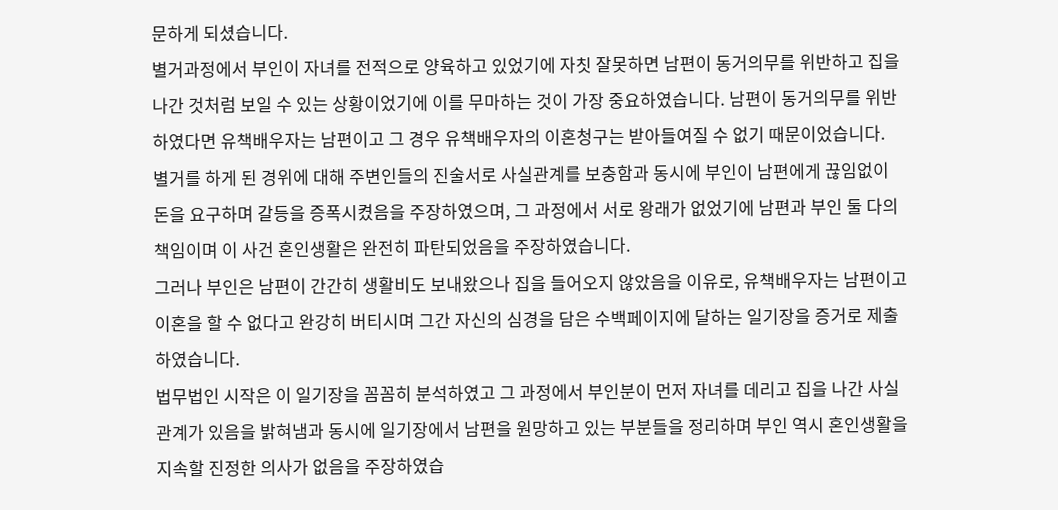문하게 되셨습니다.
별거과정에서 부인이 자녀를 전적으로 양육하고 있었기에 자칫 잘못하면 남편이 동거의무를 위반하고 집을 나간 것처럼 보일 수 있는 상황이었기에 이를 무마하는 것이 가장 중요하였습니다. 남편이 동거의무를 위반하였다면 유책배우자는 남편이고 그 경우 유책배우자의 이혼청구는 받아들여질 수 없기 때문이었습니다.
별거를 하게 된 경위에 대해 주변인들의 진술서로 사실관계를 보충함과 동시에 부인이 남편에게 끊임없이 돈을 요구하며 갈등을 증폭시켰음을 주장하였으며, 그 과정에서 서로 왕래가 없었기에 남편과 부인 둘 다의 책임이며 이 사건 혼인생활은 완전히 파탄되었음을 주장하였습니다.
그러나 부인은 남편이 간간히 생활비도 보내왔으나 집을 들어오지 않았음을 이유로, 유책배우자는 남편이고 이혼을 할 수 없다고 완강히 버티시며 그간 자신의 심경을 담은 수백페이지에 달하는 일기장을 증거로 제출하였습니다.
법무법인 시작은 이 일기장을 꼼꼼히 분석하였고 그 과정에서 부인분이 먼저 자녀를 데리고 집을 나간 사실관계가 있음을 밝혀냄과 동시에 일기장에서 남편을 원망하고 있는 부분들을 정리하며 부인 역시 혼인생활을 지속할 진정한 의사가 없음을 주장하였습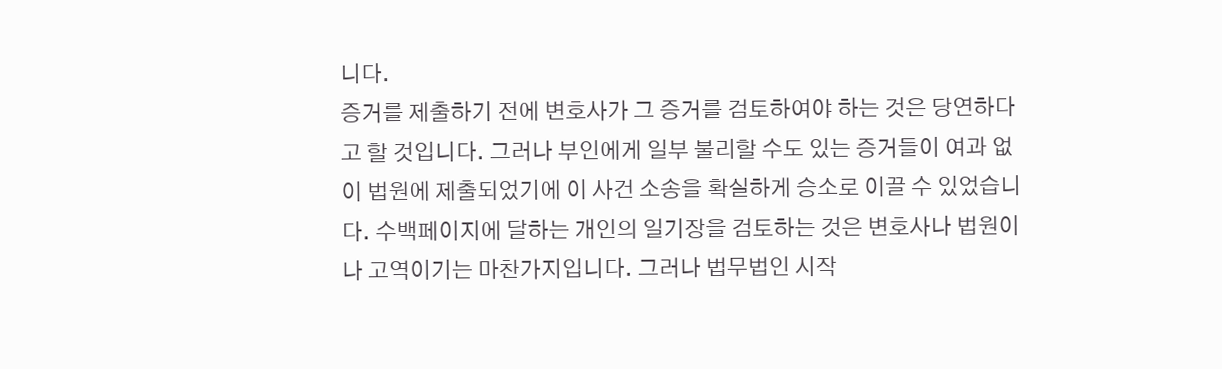니다.
증거를 제출하기 전에 변호사가 그 증거를 검토하여야 하는 것은 당연하다고 할 것입니다. 그러나 부인에게 일부 불리할 수도 있는 증거들이 여과 없이 법원에 제출되었기에 이 사건 소송을 확실하게 승소로 이끌 수 있었습니다. 수백페이지에 달하는 개인의 일기장을 검토하는 것은 변호사나 법원이나 고역이기는 마찬가지입니다. 그러나 법무법인 시작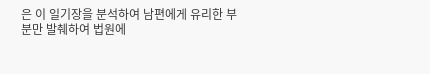은 이 일기장을 분석하여 남편에게 유리한 부분만 발췌하여 법원에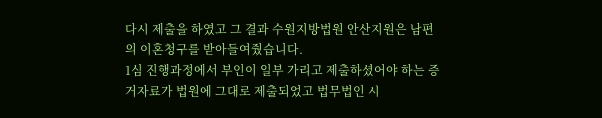다시 제출을 하였고 그 결과 수원지방법원 안산지원은 남편의 이혼청구를 받아들여줬습니다.
1심 진행과정에서 부인이 일부 가리고 제출하셨어야 하는 증거자료가 법원에 그대로 제출되었고 법무법인 시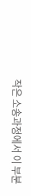작은 소송과정에서 이 부분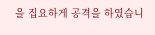을 집요하게 공격을 하였습니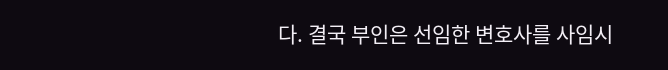다. 결국 부인은 선임한 변호사를 사임시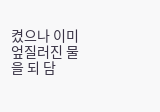켰으나 이미 엎질러진 물을 되 담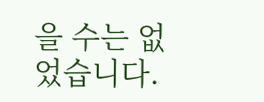을 수는 없었습니다.